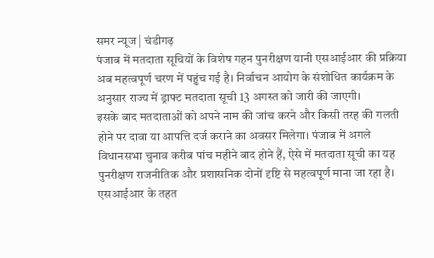समर न्यूज | चंडीगढ़
पंजाब में मतदाता सूचियों के विशेष गहन पुनरीक्षण यानी एसआईआर की प्रक्रिया अब महत्वपूर्ण चरण में पहुंच गई है। निर्वाचन आयोग के संशोधित कार्यक्रम के अनुसार राज्य में ड्राफ्ट मतदाता सूची 13 अगस्त को जारी की जाएगी।
इसके बाद मतदाताओं को अपने नाम की जांच करने और किसी तरह की गलती होने पर दावा या आपत्ति दर्ज कराने का अवसर मिलेगा। पंजाब में अगले विधानसभा चुनाव करीब पांच महीने बाद होने हैं, ऐसे में मतदाता सूची का यह पुनरीक्षण राजनीतिक और प्रशासनिक दोनों दृष्टि से महत्वपूर्ण माना जा रहा है। एसआईआर के तहत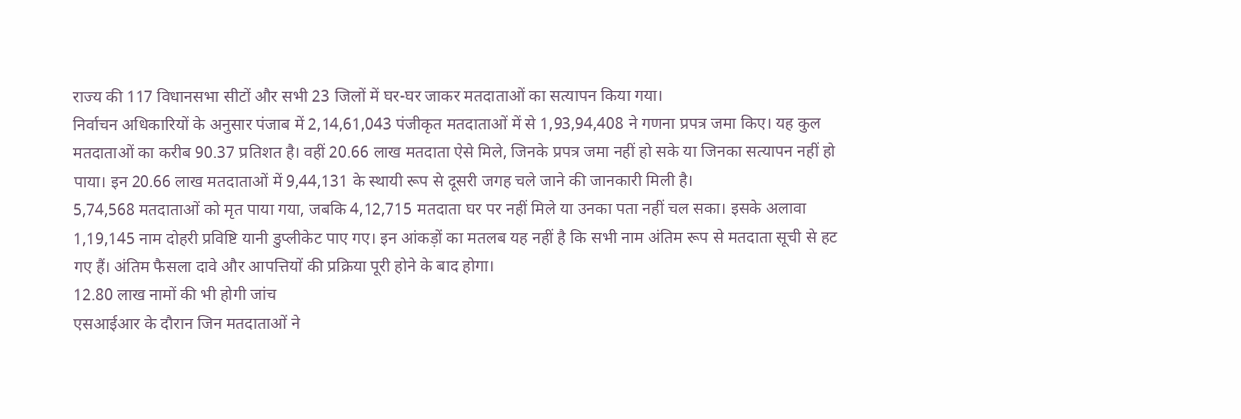राज्य की 117 विधानसभा सीटों और सभी 23 जिलों में घर-घर जाकर मतदाताओं का सत्यापन किया गया।
निर्वाचन अधिकारियों के अनुसार पंजाब में 2,14,61,043 पंजीकृत मतदाताओं में से 1,93,94,408 ने गणना प्रपत्र जमा किए। यह कुल मतदाताओं का करीब 90.37 प्रतिशत है। वहीं 20.66 लाख मतदाता ऐसे मिले, जिनके प्रपत्र जमा नहीं हो सके या जिनका सत्यापन नहीं हो पाया। इन 20.66 लाख मतदाताओं में 9,44,131 के स्थायी रूप से दूसरी जगह चले जाने की जानकारी मिली है।
5,74,568 मतदाताओं को मृत पाया गया, जबकि 4,12,715 मतदाता घर पर नहीं मिले या उनका पता नहीं चल सका। इसके अलावा 1,19,145 नाम दोहरी प्रविष्टि यानी डुप्लीकेट पाए गए। इन आंकड़ों का मतलब यह नहीं है कि सभी नाम अंतिम रूप से मतदाता सूची से हट गए हैं। अंतिम फैसला दावे और आपत्तियों की प्रक्रिया पूरी होने के बाद होगा।
12.80 लाख नामों की भी होगी जांच
एसआईआर के दौरान जिन मतदाताओं ने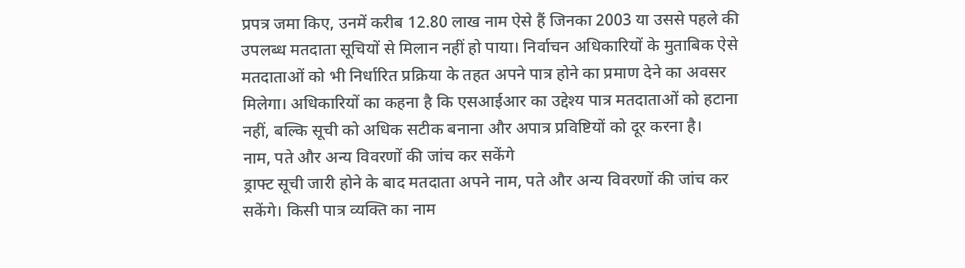प्रपत्र जमा किए, उनमें करीब 12.80 लाख नाम ऐसे हैं जिनका 2003 या उससे पहले की उपलब्ध मतदाता सूचियों से मिलान नहीं हो पाया। निर्वाचन अधिकारियों के मुताबिक ऐसे मतदाताओं को भी निर्धारित प्रक्रिया के तहत अपने पात्र होने का प्रमाण देने का अवसर मिलेगा। अधिकारियों का कहना है कि एसआईआर का उद्देश्य पात्र मतदाताओं को हटाना नहीं, बल्कि सूची को अधिक सटीक बनाना और अपात्र प्रविष्टियों को दूर करना है।
नाम, पते और अन्य विवरणों की जांच कर सकेंगे
ड्राफ्ट सूची जारी होने के बाद मतदाता अपने नाम, पते और अन्य विवरणों की जांच कर सकेंगे। किसी पात्र व्यक्ति का नाम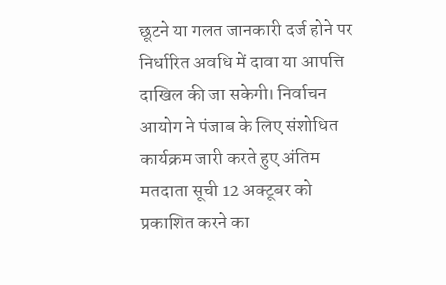छूटने या गलत जानकारी दर्ज होने पर निर्धारित अवधि में दावा या आपत्ति दाखिल की जा सकेगी। निर्वाचन आयोग ने पंजाब के लिए संशोधित कार्यक्रम जारी करते हुए अंतिम मतदाता सूची 12 अक्टूबर को प्रकाशित करने का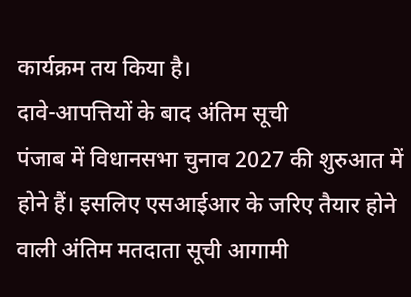कार्यक्रम तय किया है।
दावे-आपत्तियों के बाद अंतिम सूची
पंजाब में विधानसभा चुनाव 2027 की शुरुआत में होने हैं। इसलिए एसआईआर के जरिए तैयार होने वाली अंतिम मतदाता सूची आगामी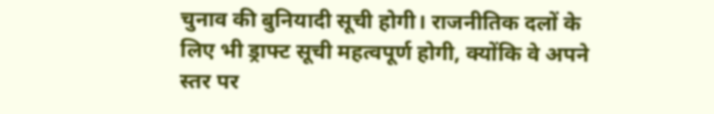चुनाव की बुनियादी सूची होगी। राजनीतिक दलों के लिए भी ड्राफ्ट सूची महत्वपूर्ण होगी, क्योंकि वे अपने स्तर पर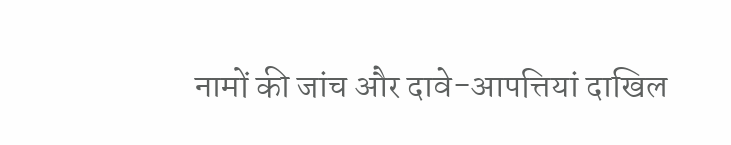नामों की जांच और दावे-आपत्तियां दाखिल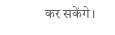कर सकेंगे।